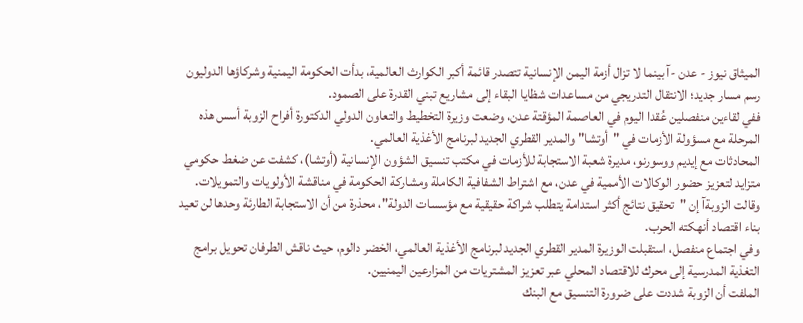الميثاق نيوز - عدن -آ بينما لا تزال أزمة اليمن الإنسانية تتصدر قائمة أكبر الكوارث العالمية، بدأت الحكومة اليمنية وشركاؤها الدوليون رسم مسار جديد؛ الانتقال التدريجي من مساعدات شظايا البقاء إلى مشاريع تبني القدرة على الصمود.
ففي لقاءين منفصلين عُقدا اليوم في العاصمة المؤقتة عدن، وضعت وزيرة التخطيط والتعاون الدولي الدكتورة أفراح الزوبة أسس هذه المرحلة مع مسؤولة الأزمات في "أوتشا" والمدير القطري الجديد لبرنامج الأغذية العالمي.
المحادثات مع إيديم ووسورنو، مديرة شعبة الاستجابة للأزمات في مكتب تنسيق الشؤون الإنسانية (أوتشا)، كشفت عن ضغط حكومي متزايد لتعزيز حضور الوكالات الأممية في عدن، مع اشتراط الشفافية الكاملة ومشاركة الحكومة في مناقشة الأولويات والتمويلات.
وقالت الزوبةآ إن "تحقيق نتائج أكثر استدامة يتطلب شراكة حقيقية مع مؤسسات الدولة"، محذرة من أن الاستجابة الطارئة وحدها لن تعيد بناء اقتصاد أنهكته الحرب.
وفي اجتماع منفصل، استقبلت الوزيرة المدير القطري الجديد لبرنامج الأغذية العالمي، الخضر دالوم، حيث ناقش الطرفان تحويل برامج التغذية المدرسية إلى محرك للاقتصاد المحلي عبر تعزيز المشتريات من المزارعين اليمنيين.
الملفت أن الزوبة شددت على ضرورة التنسيق مع البنك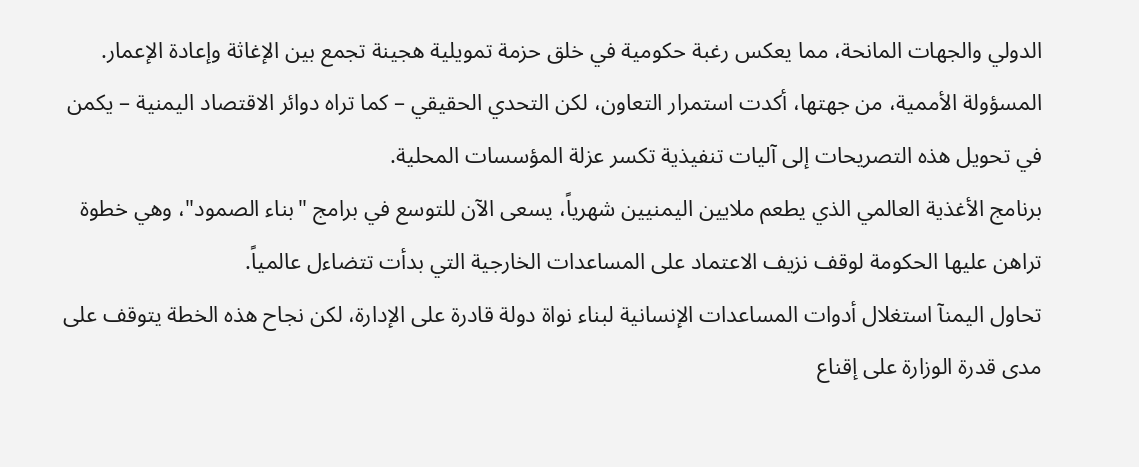الدولي والجهات المانحة، مما يعكس رغبة حكومية في خلق حزمة تمويلية هجينة تجمع بين الإغاثة وإعادة الإعمار.
المسؤولة الأممية، من جهتها، أكدت استمرار التعاون، لكن التحدي الحقيقي – كما تراه دوائر الاقتصاد اليمنية – يكمن في تحويل هذه التصريحات إلى آليات تنفيذية تكسر عزلة المؤسسات المحلية.
برنامج الأغذية العالمي الذي يطعم ملايين اليمنيين شهرياً، يسعى الآن للتوسع في برامج "بناء الصمود"، وهي خطوة تراهن عليها الحكومة لوقف نزيف الاعتماد على المساعدات الخارجية التي بدأت تتضاءل عالمياً.
تحاول اليمنآ استغلال أدوات المساعدات الإنسانية لبناء نواة دولة قادرة على الإدارة، لكن نجاح هذه الخطة يتوقف على مدى قدرة الوزارة على إقناع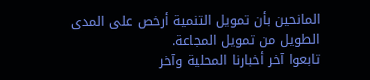المانحين بأن تمويل التنمية أرخص على المدى الطويل من تمويل المجاعة.
تابعوا آخر أخبارنا المحلية وآخر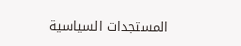المستجدات السياسية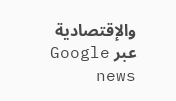والإقتصادية عبر Google news